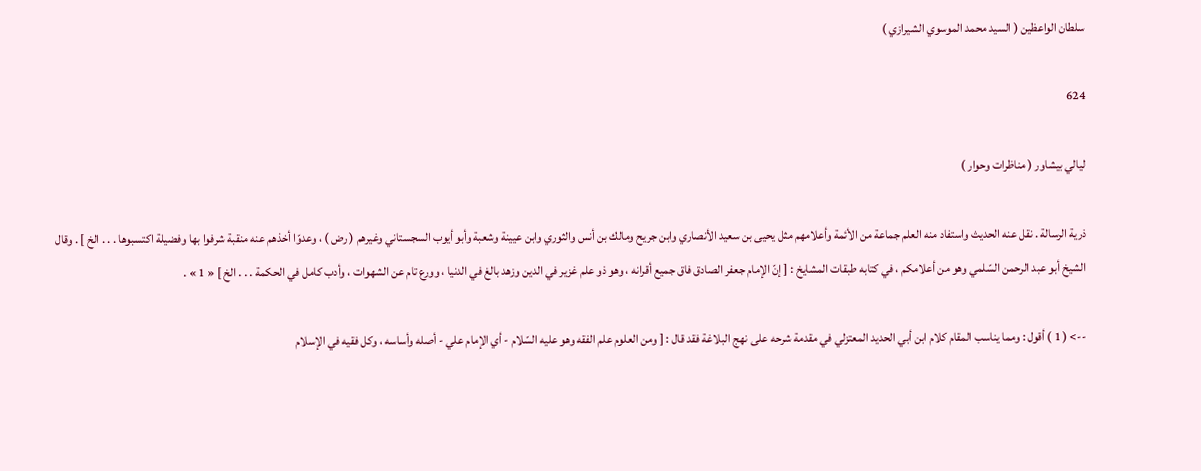سلطان الواعظين ( السيد محمد الموسوي الشيرازي )

624

ليالي بيشاور ( مناظرات وحوار )

ذرية الرسالة . نقل عنه الحديث واستفاد منه العلم جماعة من الأئمة وأعلامهم مثل يحيى بن سعيد الأنصاري وابن جريح ومالك بن أنس والثوري وابن عيينة وشعبة وأبو أيوب السجستاني وغيرهم ( رض ) ، وعدوّا أخذهم عنه منقبة شرفوا بها وفضيلة اكتسبوها . . . الخ ] . وقال الشيخ أبو عبد الرحمن السّلمي وهو من أعلامكم ، في كتابه طبقات المشايخ : [ إنّ الإمام جعفر الصادق فاق جميع أقرانه ، وهو ذو علم غزير في الدين وزهد بالغ في الدنيا ، وورع تام عن الشهوات ، وأدب كامل في الحكمة . . . الخ ] « 1 » .

--> ( 1 ) أقول : ومما يناسب المقام كلام ابن أبي الحديد المعتزلي في مقدمة شرحه على نهج البلاغة فقد قال : [ ومن العلوم علم الفقه وهو عليه السّلام - أي الإمام علي - أصله وأساسه ، وكل فقيه في الإسلام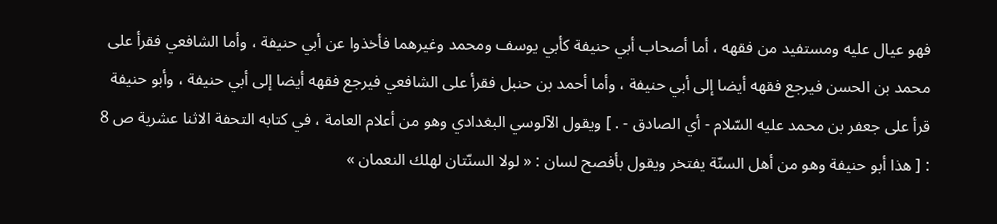فهو عيال عليه ومستفيد من فقهه ، أما أصحاب أبي حنيفة كأبي يوسف ومحمد وغيرهما فأخذوا عن أبي حنيفة ، وأما الشافعي فقرأ على محمد بن الحسن فيرجع فقهه أيضا إلى أبي حنيفة ، وأما أحمد بن حنبل فقرأ على الشافعي فيرجع فقهه أيضا إلى أبي حنيفة ، وأبو حنيفة قرأ على جعفر بن محمد عليه السّلام - أي الصادق - . ] ويقول الآلوسي البغدادي وهو من أعلام العامة ، في كتابه التحفة الاثنا عشرية ص 8 : [ هذا أبو حنيفة وهو من أهل السنّة يفتخر ويقول بأفصح لسان : « لولا السنّتان لهلك النعمان »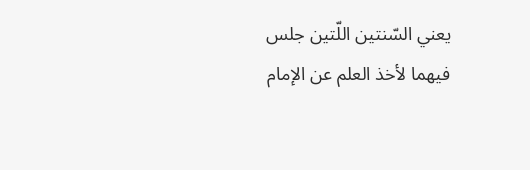يعني السّنتين اللّتين جلس فيهما لأخذ العلم عن الإمام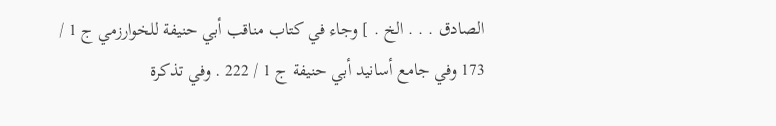الصادق . . . الخ . ] وجاء في كتاب مناقب أبي حنيفة للخوارزمي ج 1 / 173 وفي جامع أسانيد أبي حنيفة ج 1 / 222 . وفي تذكرة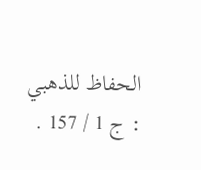الحفاظ للذهبي : ج 1 / 157 .